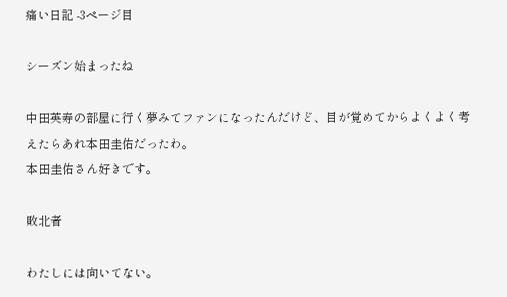痛い日記 -3ページ目

シーズン始まったね

中田英寿の部屋に行く夢みてファンになったんだけど、目が覚めてからよくよく考えたらあれ本田圭佑だったわ。
本田圭佑さん好きです。

敗北者

わたしには向いてない。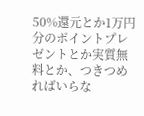50%還元とか1万円分のポイントプレゼントとか実質無料とか、つきつめればいらな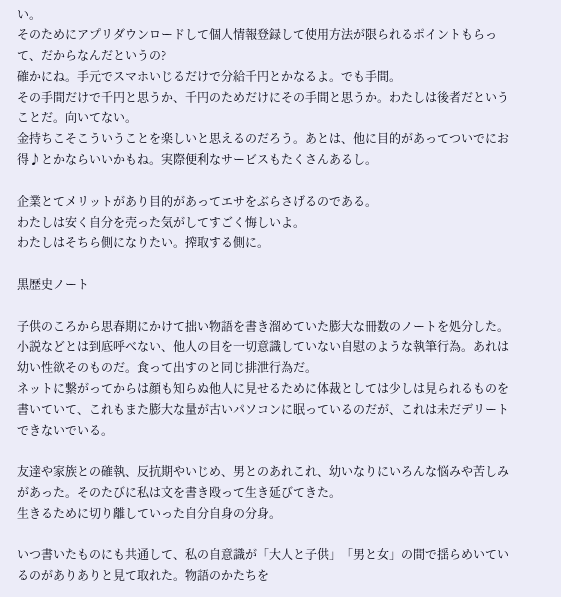い。
そのためにアプリダウンロードして個人情報登録して使用方法が限られるポイントもらって、だからなんだというの?
確かにね。手元でスマホいじるだけで分給千円とかなるよ。でも手間。
その手間だけで千円と思うか、千円のためだけにその手間と思うか。わたしは後者だということだ。向いてない。
金持ちこそこういうことを楽しいと思えるのだろう。あとは、他に目的があってついでにお得♪とかならいいかもね。実際便利なサービスもたくさんあるし。

企業とてメリットがあり目的があってエサをぶらさげるのである。
わたしは安く自分を売った気がしてすごく悔しいよ。
わたしはそちら側になりたい。搾取する側に。

黒歴史ノート

子供のころから思春期にかけて拙い物語を書き溜めていた膨大な冊数のノートを処分した。
小説などとは到底呼べない、他人の目を一切意識していない自慰のような執筆行為。あれは幼い性欲そのものだ。食って出すのと同じ排泄行為だ。
ネットに繋がってからは顔も知らぬ他人に見せるために体裁としては少しは見られるものを書いていて、これもまた膨大な量が古いパソコンに眠っているのだが、これは未だデリートできないでいる。

友達や家族との確執、反抗期やいじめ、男とのあれこれ、幼いなりにいろんな悩みや苦しみがあった。そのたびに私は文を書き殴って生き延びてきた。
生きるために切り離していった自分自身の分身。

いつ書いたものにも共通して、私の自意識が「大人と子供」「男と女」の間で揺らめいているのがありありと見て取れた。物語のかたちを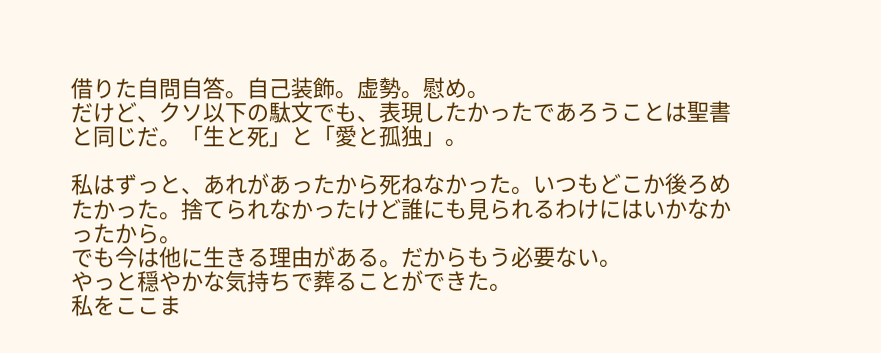借りた自問自答。自己装飾。虚勢。慰め。
だけど、クソ以下の駄文でも、表現したかったであろうことは聖書と同じだ。「生と死」と「愛と孤独」。

私はずっと、あれがあったから死ねなかった。いつもどこか後ろめたかった。捨てられなかったけど誰にも見られるわけにはいかなかったから。
でも今は他に生きる理由がある。だからもう必要ない。
やっと穏やかな気持ちで葬ることができた。
私をここま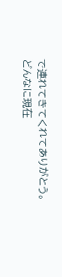で連れてきてくれてありがとう。
どんなに現在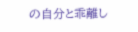の自分と乖離し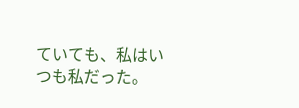ていても、私はいつも私だった。